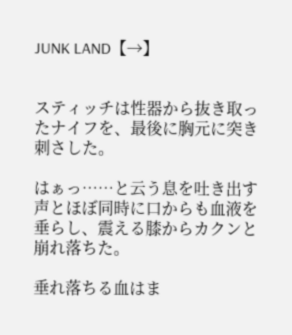JUNK LAND【→】


スティッチは性器から抜き取ったナイフを、最後に胸元に突き刺さした。

はぁっ……と云う息を吐き出す声とほぼ同時に口からも血液を垂らし、震える膝からカクンと崩れ落ちた。

垂れ落ちる血はま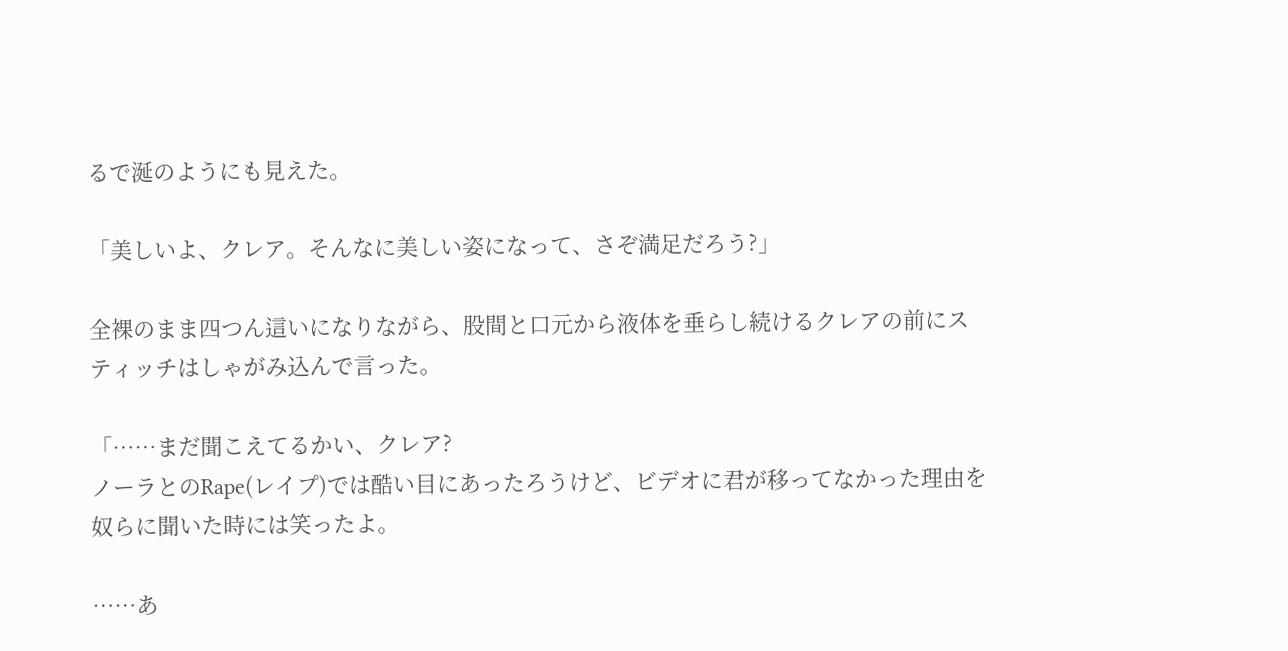るで涎のようにも見えた。

「美しいよ、クレア。そんなに美しい姿になって、さぞ満足だろう?」

全裸のまま四つん這いになりながら、股間と口元から液体を垂らし続けるクレアの前にスティッチはしゃがみ込んで言った。

「……まだ聞こえてるかい、クレア?
ノーラとのRape(レイプ)では酷い目にあったろうけど、ビデオに君が移ってなかった理由を奴らに聞いた時には笑ったよ。

……あ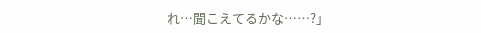れ…聞こえてるかな……?」